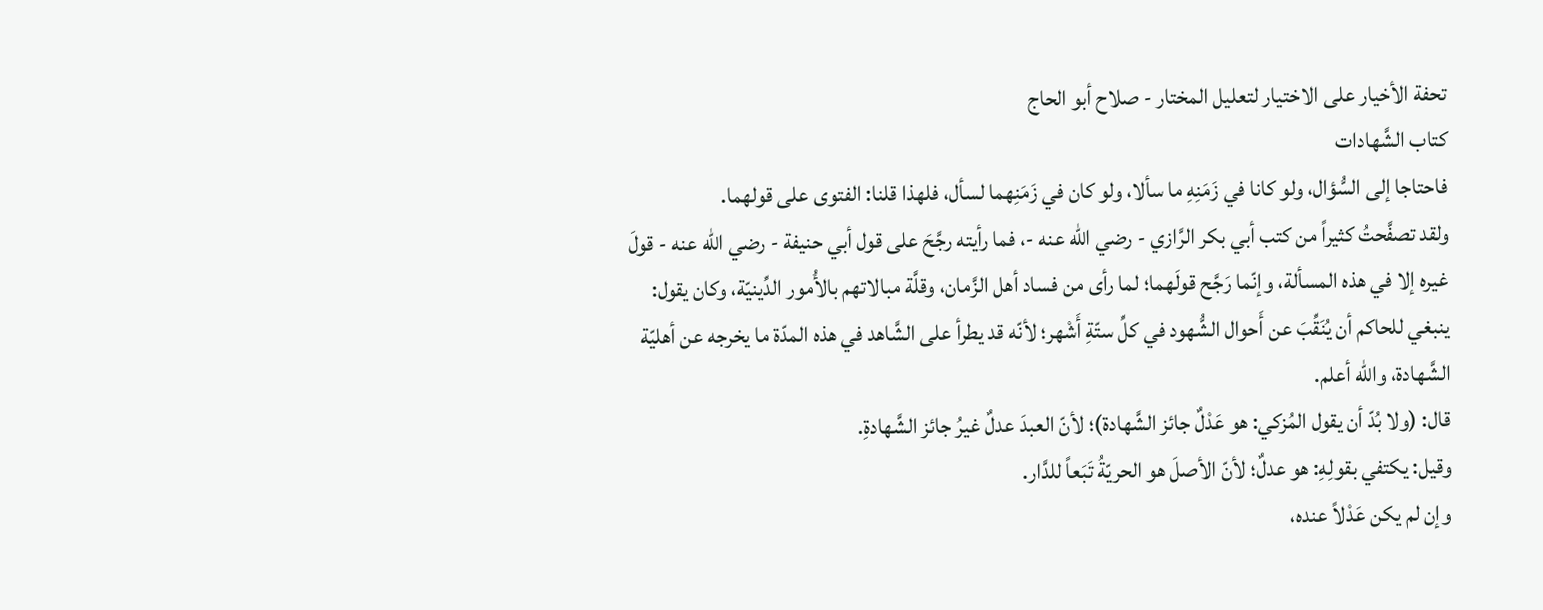تحفة الأخيار على الاختيار لتعليل المختار - صلاح أبو الحاج
كتاب الشَّهادات
فاحتاجا إلى السُّؤال، ولو كانا في زَمَنِهِ ما سألا، ولو كان في زَمَنِهما لسأل، فلهذا قلنا: الفتوى على قولهما.
ولقد تصفَّحتُ كثيراً من كتب أبي بكر الرَّازي - رضي الله عنه -، فما رأيته رجَّحَ على قول أبي حنيفة - رضي الله عنه - قولَ غيره إلا في هذه المسألة، وإنّما رَجَّح قولَهما؛ لما رأى من فساد أهل الزَّمان، وقلَّة مبالاتهم بالأُمور الدِّينيّة، وكان يقول: ينبغي للحاكم أن يُنَقِّبَ عن أَحوال الشُّهود في كلِّ ستّةِ أَشْهر؛ لأنّه قد يطرأ على الشَّاهد في هذه المدّة ما يخرجه عن أهليّة الشَّهادة، والله أعلم.
قال: (ولا بُدّ أن يقول المُزكي: هو عَدْلٌ جائز الشَّهادة)؛ لأنّ العبدَ عدلٌ غيرُ جائز الشَّهادةِ.
وقيل: يكتفي بقولِهِ: هو عدلٌ؛ لأنّ الأصلَ هو الحريّةُ تَبَعاً للدَّار.
وإن لم يكن عَدْلاً عنده،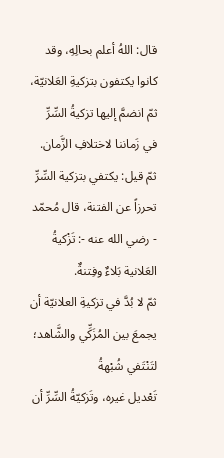قال: اللهُ أعلم بحالِهِ، وقد كانوا يكتفون بتزكيةِ العَلانيّة، ثمّ انضمَّ إليها تزكيةُ السِّرِّ في زَماننا لاختلافِ الزَّمان.
ثمّ قيل: يكتفي بتزكية السِّرِّ تحرزاً عن الفتنة، قال مُحمّد - رضي الله عنه -: تَزْكيةُ
العَلانية بَلاءٌ وفِتنةٌ.
ثمّ لا بُدَّ في تزكيةِ العلانيّة أن يجمعَ بين المُزَكِّي والشَّاهد؛ لتَنْتَفي شُبْهةُ
تَعْديل غيره، وتَزكيّةُ السِّرِّ أن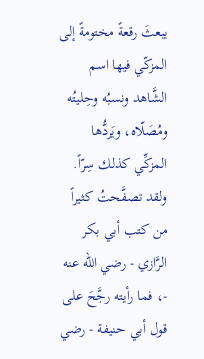يبعثَ رقعةً مختومةً إلى المزكّي فيها اسم الشَّاهد ونسبُه وحِليتُه ومُصَلّاه، ويَردُّها المزكِّي كذلك سِرّاً.
ولقد تصفَّحتُ كثيراً من كتب أبي بكر الرَّازي - رضي الله عنه -، فما رأيته رجَّحَ على قول أبي حنيفة - رضي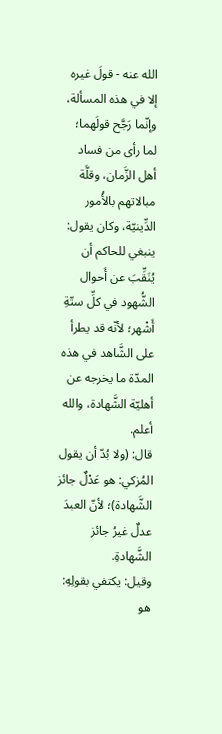الله عنه - قولَ غيره إلا في هذه المسألة، وإنّما رَجَّح قولَهما؛ لما رأى من فساد أهل الزَّمان، وقلَّة مبالاتهم بالأُمور الدِّينيّة، وكان يقول: ينبغي للحاكم أن يُنَقِّبَ عن أَحوال الشُّهود في كلِّ ستّةِ أَشْهر؛ لأنّه قد يطرأ على الشَّاهد في هذه المدّة ما يخرجه عن أهليّة الشَّهادة، والله أعلم.
قال: (ولا بُدّ أن يقول المُزكي: هو عَدْلٌ جائز الشَّهادة)؛ لأنّ العبدَ عدلٌ غيرُ جائز الشَّهادةِ.
وقيل: يكتفي بقولِهِ: هو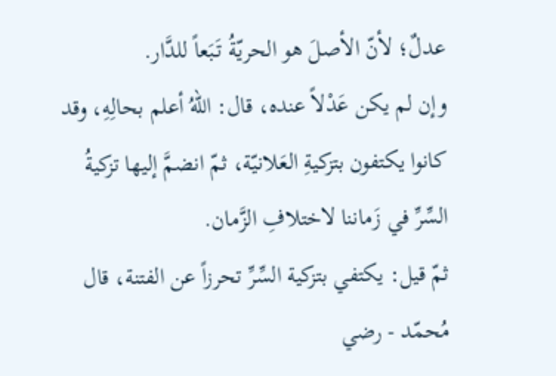عدلٌ؛ لأنّ الأصلَ هو الحريّةُ تَبَعاً للدَّار.
وإن لم يكن عَدْلاً عنده، قال: اللهُ أعلم بحالِهِ، وقد كانوا يكتفون بتزكيةِ العَلانيّة، ثمّ انضمَّ إليها تزكيةُ السِّرِّ في زَماننا لاختلافِ الزَّمان.
ثمّ قيل: يكتفي بتزكية السِّرِّ تحرزاً عن الفتنة، قال مُحمّد - رضي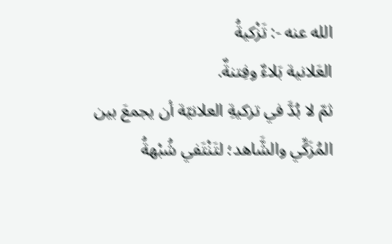الله عنه -: تَزْكيةُ
العَلانية بَلاءٌ وفِتنةٌ.
ثمّ لا بُدَّ في تزكيةِ العلانيّة أن يجمعَ بين المُزَكِّي والشَّاهد؛ لتَنْتَفي شُبْهةُ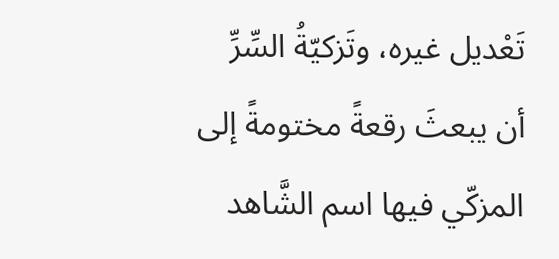تَعْديل غيره، وتَزكيّةُ السِّرِّ أن يبعثَ رقعةً مختومةً إلى المزكّي فيها اسم الشَّاهد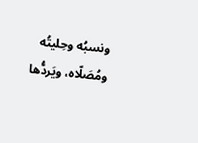ونسبُه وحِليتُه ومُصَلّاه، ويَردُّها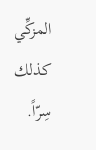المزكِّي كذلك سِرّاً.